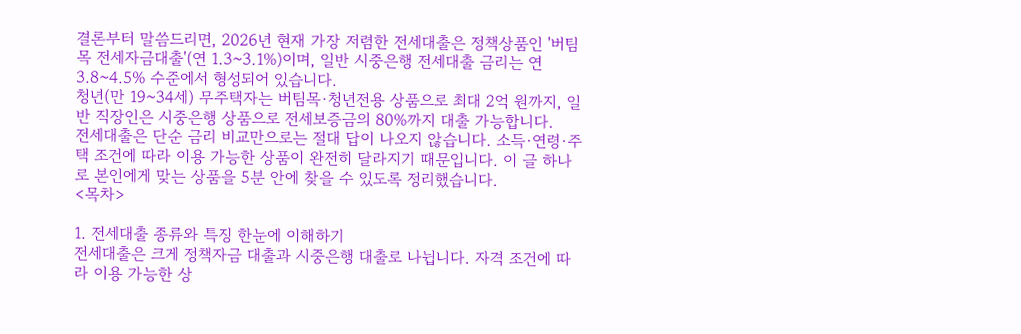결론부터 말씀드리면, 2026년 현재 가장 저렴한 전세대출은 정책상품인 '버팀목 전세자금대출'(연 1.3~3.1%)이며, 일반 시중은행 전세대출 금리는 연 3.8~4.5% 수준에서 형성되어 있습니다.
청년(만 19~34세) 무주택자는 버팀목·청년전용 상품으로 최대 2억 원까지, 일반 직장인은 시중은행 상품으로 전세보증금의 80%까지 대출 가능합니다.
전세대출은 단순 금리 비교만으로는 절대 답이 나오지 않습니다. 소득·연령·주택 조건에 따라 이용 가능한 상품이 완전히 달라지기 때문입니다. 이 글 하나로 본인에게 맞는 상품을 5분 안에 찾을 수 있도록 정리했습니다.
<목차>

1. 전세대출 종류와 특징 한눈에 이해하기
전세대출은 크게 정책자금 대출과 시중은행 대출로 나뉩니다. 자격 조건에 따라 이용 가능한 상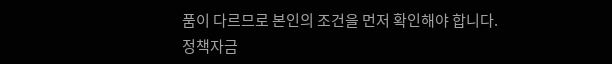품이 다르므로 본인의 조건을 먼저 확인해야 합니다.
정책자금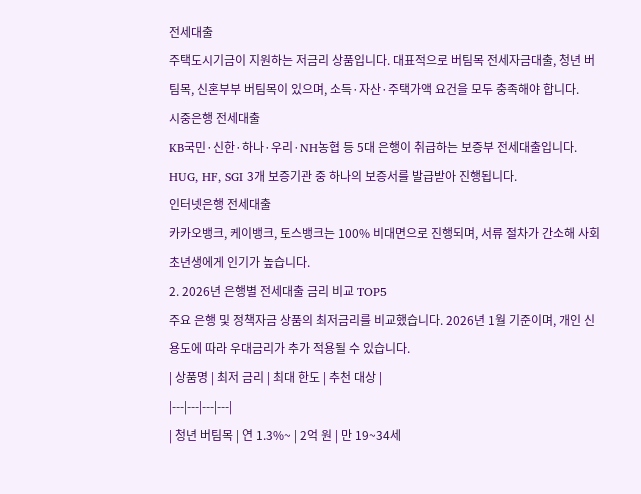전세대출
주택도시기금이 지원하는 저금리 상품입니다. 대표적으로 버팀목 전세자금대출, 청년 버팀목, 신혼부부 버팀목이 있으며, 소득·자산·주택가액 요건을 모두 충족해야 합니다.
시중은행 전세대출
KB국민·신한·하나·우리·NH농협 등 5대 은행이 취급하는 보증부 전세대출입니다. HUG, HF, SGI 3개 보증기관 중 하나의 보증서를 발급받아 진행됩니다.
인터넷은행 전세대출
카카오뱅크, 케이뱅크, 토스뱅크는 100% 비대면으로 진행되며, 서류 절차가 간소해 사회초년생에게 인기가 높습니다.
2. 2026년 은행별 전세대출 금리 비교 TOP5
주요 은행 및 정책자금 상품의 최저금리를 비교했습니다. 2026년 1월 기준이며, 개인 신용도에 따라 우대금리가 추가 적용될 수 있습니다.
| 상품명 | 최저 금리 | 최대 한도 | 추천 대상 |
|---|---|---|---|
| 청년 버팀목 | 연 1.3%~ | 2억 원 | 만 19~34세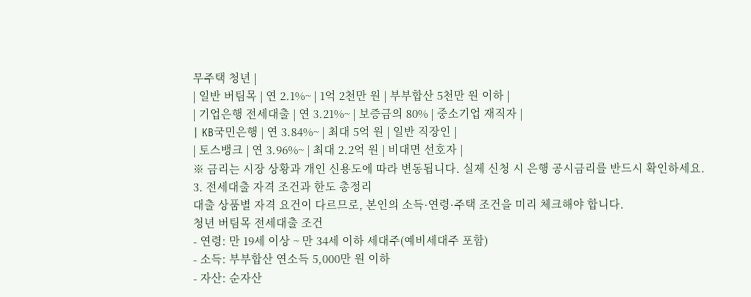무주택 청년 |
| 일반 버팀목 | 연 2.1%~ | 1억 2천만 원 | 부부합산 5천만 원 이하 |
| 기업은행 전세대출 | 연 3.21%~ | 보증금의 80% | 중소기업 재직자 |
| KB국민은행 | 연 3.84%~ | 최대 5억 원 | 일반 직장인 |
| 토스뱅크 | 연 3.96%~ | 최대 2.2억 원 | 비대면 선호자 |
※ 금리는 시장 상황과 개인 신용도에 따라 변동됩니다. 실제 신청 시 은행 공시금리를 반드시 확인하세요.
3. 전세대출 자격 조건과 한도 총정리
대출 상품별 자격 요건이 다르므로, 본인의 소득·연령·주택 조건을 미리 체크해야 합니다.
청년 버팀목 전세대출 조건
- 연령: 만 19세 이상 ~ 만 34세 이하 세대주(예비세대주 포함)
- 소득: 부부합산 연소득 5,000만 원 이하
- 자산: 순자산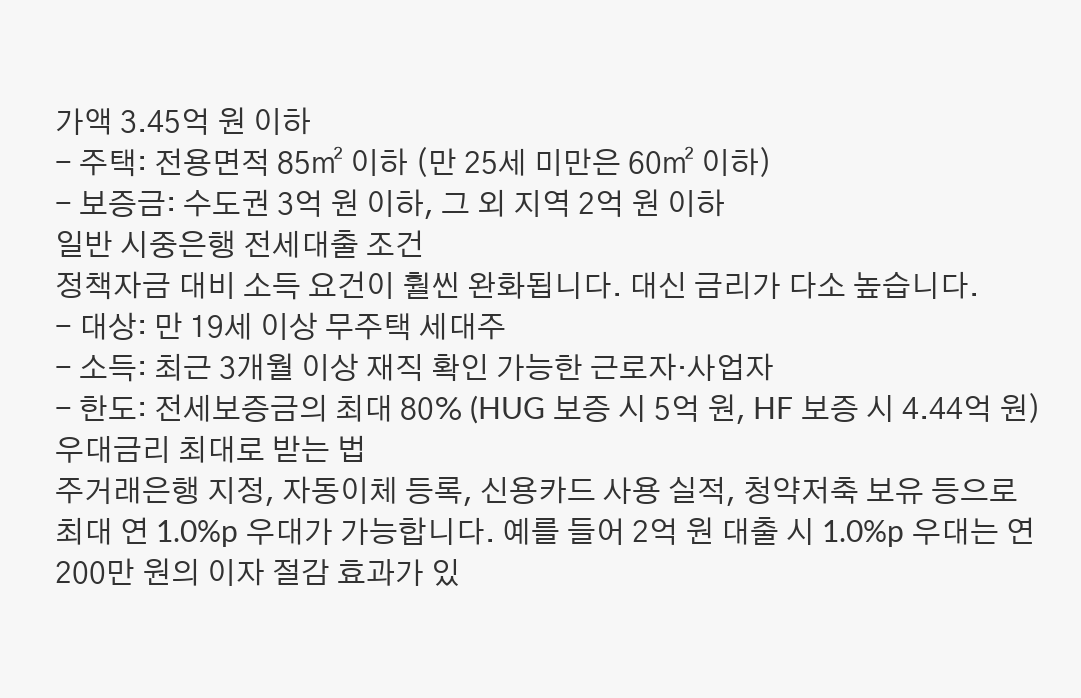가액 3.45억 원 이하
- 주택: 전용면적 85㎡ 이하 (만 25세 미만은 60㎡ 이하)
- 보증금: 수도권 3억 원 이하, 그 외 지역 2억 원 이하
일반 시중은행 전세대출 조건
정책자금 대비 소득 요건이 훨씬 완화됩니다. 대신 금리가 다소 높습니다.
- 대상: 만 19세 이상 무주택 세대주
- 소득: 최근 3개월 이상 재직 확인 가능한 근로자·사업자
- 한도: 전세보증금의 최대 80% (HUG 보증 시 5억 원, HF 보증 시 4.44억 원)
우대금리 최대로 받는 법
주거래은행 지정, 자동이체 등록, 신용카드 사용 실적, 청약저축 보유 등으로 최대 연 1.0%p 우대가 가능합니다. 예를 들어 2억 원 대출 시 1.0%p 우대는 연 200만 원의 이자 절감 효과가 있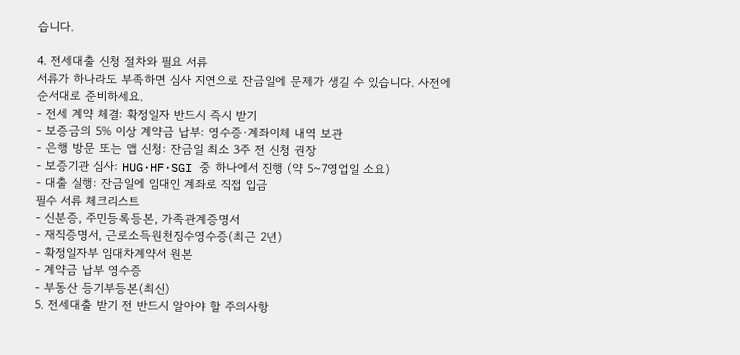습니다.

4. 전세대출 신청 절차와 필요 서류
서류가 하나라도 부족하면 심사 지연으로 잔금일에 문제가 생길 수 있습니다. 사전에 순서대로 준비하세요.
- 전세 계약 체결: 확정일자 반드시 즉시 받기
- 보증금의 5% 이상 계약금 납부: 영수증·계좌이체 내역 보관
- 은행 방문 또는 앱 신청: 잔금일 최소 3주 전 신청 권장
- 보증기관 심사: HUG·HF·SGI 중 하나에서 진행 (약 5~7영업일 소요)
- 대출 실행: 잔금일에 임대인 계좌로 직접 입금
필수 서류 체크리스트
- 신분증, 주민등록등본, 가족관계증명서
- 재직증명서, 근로소득원천징수영수증(최근 2년)
- 확정일자부 임대차계약서 원본
- 계약금 납부 영수증
- 부동산 등기부등본(최신)
5. 전세대출 받기 전 반드시 알아야 할 주의사항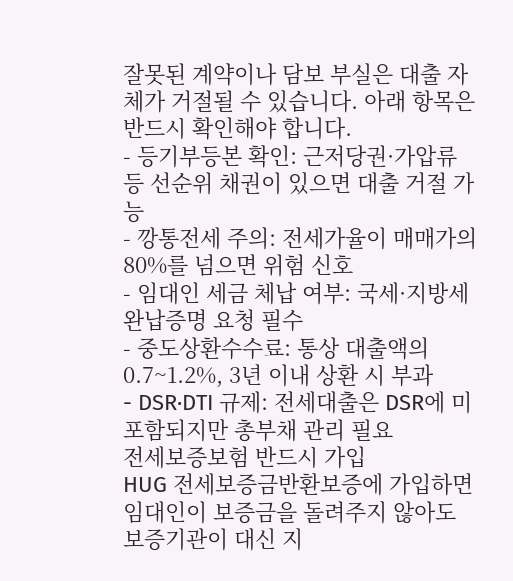잘못된 계약이나 담보 부실은 대출 자체가 거절될 수 있습니다. 아래 항목은 반드시 확인해야 합니다.
- 등기부등본 확인: 근저당권·가압류 등 선순위 채권이 있으면 대출 거절 가능
- 깡통전세 주의: 전세가율이 매매가의 80%를 넘으면 위험 신호
- 임대인 세금 체납 여부: 국세·지방세 완납증명 요청 필수
- 중도상환수수료: 통상 대출액의 0.7~1.2%, 3년 이내 상환 시 부과
- DSR·DTI 규제: 전세대출은 DSR에 미포함되지만 총부채 관리 필요
전세보증보험 반드시 가입
HUG 전세보증금반환보증에 가입하면 임대인이 보증금을 돌려주지 않아도 보증기관이 대신 지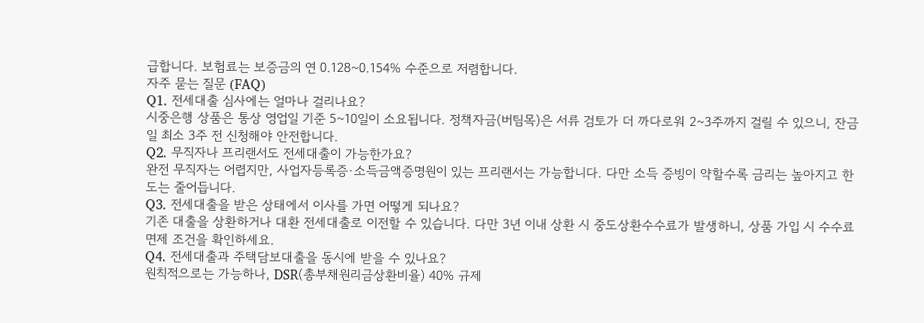급합니다. 보험료는 보증금의 연 0.128~0.154% 수준으로 저렴합니다.
자주 묻는 질문 (FAQ)
Q1. 전세대출 심사에는 얼마나 걸리나요?
시중은행 상품은 통상 영업일 기준 5~10일이 소요됩니다. 정책자금(버팀목)은 서류 검토가 더 까다로워 2~3주까지 걸릴 수 있으니, 잔금일 최소 3주 전 신청해야 안전합니다.
Q2. 무직자나 프리랜서도 전세대출이 가능한가요?
완전 무직자는 어렵지만, 사업자등록증·소득금액증명원이 있는 프리랜서는 가능합니다. 다만 소득 증빙이 약할수록 금리는 높아지고 한도는 줄어듭니다.
Q3. 전세대출을 받은 상태에서 이사를 가면 어떻게 되나요?
기존 대출을 상환하거나 대환 전세대출로 이전할 수 있습니다. 다만 3년 이내 상환 시 중도상환수수료가 발생하니, 상품 가입 시 수수료 면제 조건을 확인하세요.
Q4. 전세대출과 주택담보대출을 동시에 받을 수 있나요?
원칙적으로는 가능하나, DSR(총부채원리금상환비율) 40% 규제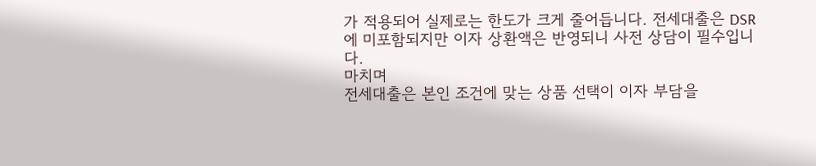가 적용되어 실제로는 한도가 크게 줄어듭니다. 전세대출은 DSR에 미포함되지만 이자 상환액은 반영되니 사전 상담이 필수입니다.
마치며
전세대출은 본인 조건에 맞는 상품 선택이 이자 부담을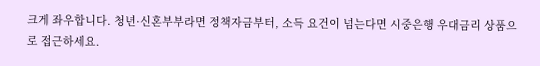크게 좌우합니다. 청년·신혼부부라면 정책자금부터, 소득 요건이 넘는다면 시중은행 우대금리 상품으로 접근하세요.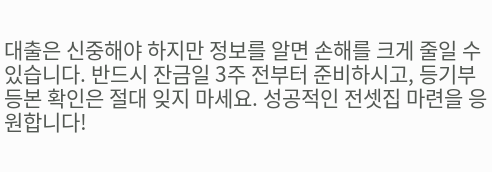대출은 신중해야 하지만 정보를 알면 손해를 크게 줄일 수 있습니다. 반드시 잔금일 3주 전부터 준비하시고, 등기부등본 확인은 절대 잊지 마세요. 성공적인 전셋집 마련을 응원합니다!